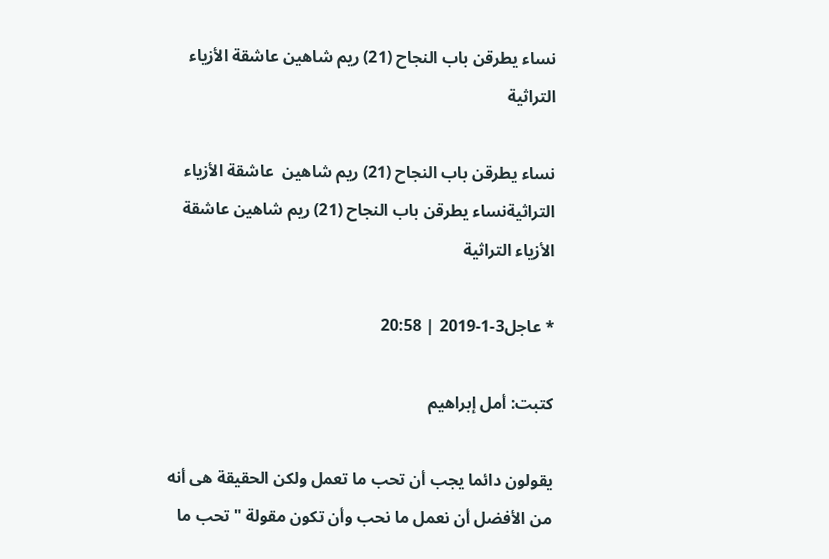نساء يطرقن باب النجاح (21) ريم شاهين عاشقة الأزياء التراثية

نساء يطرقن باب النجاح (21) ريم شاهين  عاشقة الأزياء التراثيةنساء يطرقن باب النجاح (21) ريم شاهين عاشقة الأزياء التراثية

* عاجل3-1-2019 | 20:58

كتبت: أمل إبراهيم

يقولون دائما يجب أن تحب ما تعمل ولكن الحقيقة هى أنه من الأفضل أن نعمل ما نحب وأن تكون مقولة "تحب ما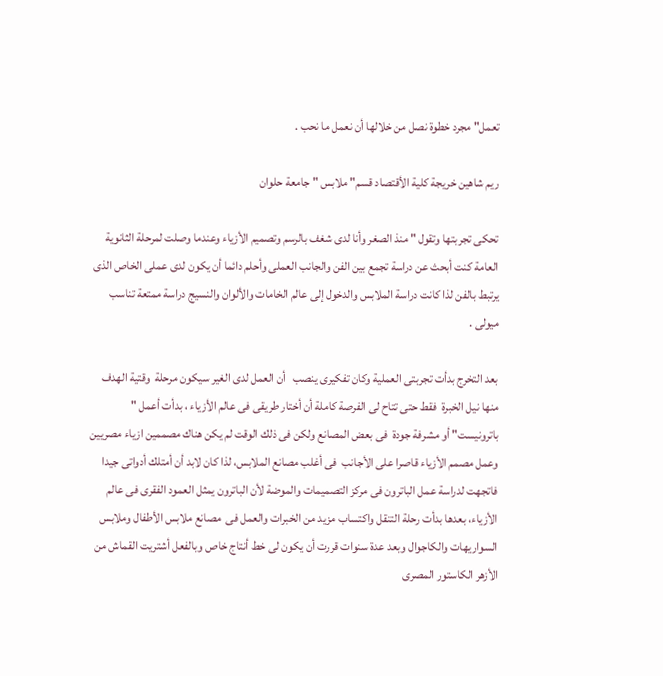تعمل" مجرد خطوة نصل من خلالها أن نعمل ما نحب .

ريم شاهين خريجة كلية الأقتصاد قسم" ملابس " جامعة حلوان

تحكى تجربتها وتقول " منذ الصغر وأنا لدى شغف بالرسم وتصميم الأزياء وعندما وصلت لمرحلة الثانوية العامة كنت أبحث عن دراسة تجمع بين الفن والجانب العملى وأحلم دائما أن يكون لدى عملى الخاص الذى يرتبط بالفن لذا كانت دراسة الملابس والدخول إلى عالم الخامات والألوان والنسيج دراسة ممتعة تناسب ميولى .

بعد التخرج بدأت تجربتى العملية وكان تفكيرى ينصب   أن العمل لدى الغير سيكون مرحلة  وقتية الهدف منها نيل الخبرة  فقط حتى تتاح لى الفرصة كاملة أن أختار طريقى فى عالم الأزياء ، بدأت أعمل " باترونيست" أو مشرفة جودة  فى بعض المصانع ولكن فى ذلك الوقت لم يكن هناك مصممين ازياء مصريين وعمل مصمم الأزياء قاصرا على الأجانب  فى أغلب مصانع الملابس، لذا كان لابد أن أمتلك أدواتى جيدا فاتجهت لدراسة عمل الباترون فى مركز التصميمات والموضة لأن الباترون يمثل العمود الفقرى فى عالم الأزياء، بعدها بدأت رحلة التنقل واكتساب مزيد من الخبرات والعمل فى  مصانع ملابس الأطفال وملابس السواريهات والكاجوال وبعد عدة سنوات قررت أن يكون لى خط أنتاج خاص وبالفعل أشتريت القماش من الأزهر الكاستور المصرى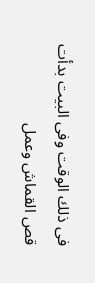فى ذلك الوقت وفى البيت بدأت قص القماش وعمل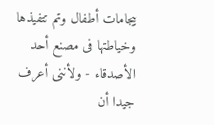بيجامات أطفال وتم تتفيذها وخياطتها فى مصنع أحد الأصدقاء - ولأننى أعرف جيدا أن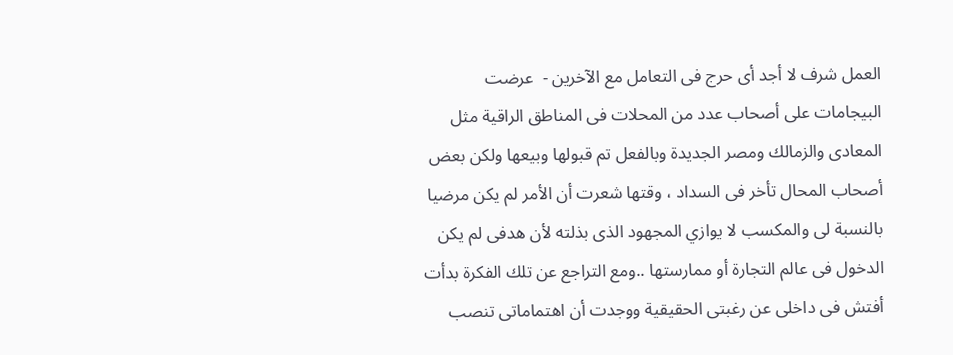العمل شرف لا أجد أى حرج فى التعامل مع الآخرين -  عرضت البيجامات على أصحاب عدد من المحلات فى المناطق الراقية مثل المعادى والزمالك ومصر الجديدة وبالفعل تم قبولها وبيعها ولكن بعض أصحاب المحال تأخر فى السداد ، وقتها شعرت أن الأمر لم يكن مرضيا بالنسبة لى والمكسب لا يوازي المجهود الذى بذلته لأن هدفى لم يكن الدخول فى عالم التجارة أو ممارستها ..ومع التراجع عن تلك الفكرة بدأت أفتش فى داخلى عن رغبتى الحقيقية ووجدت أن اهتماماتى تنصب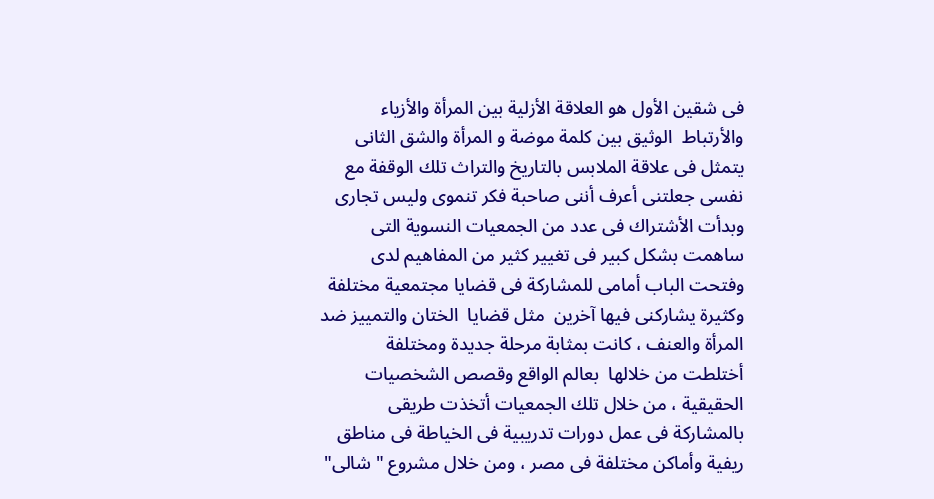فى شقين الأول هو العلاقة الأزلية بين المرأة والأزياء والأرتباط  الوثيق بين كلمة موضة و المرأة والشق الثانى يتمثل فى علاقة الملابس بالتاريخ والتراث تلك الوقفة مع نفسى جعلتنى أعرف أننى صاحبة فكر تنموى وليس تجارى وبدأت الأشتراك فى عدد من الجمعيات النسوية التى ساهمت بشكل كبير فى تغيير كثير من المفاهيم لدى وفتحت الباب أمامى للمشاركة فى قضايا مجتمعية مختلفة وكثيرة يشاركنى فيها آخرين  مثل قضايا  الختان والتمييز ضد المرأة والعنف ، كانت بمثابة مرحلة جديدة ومختلفة  أختلطت من خلالها  بعالم الواقع وقصص الشخصيات الحقيقية ، من خلال تلك الجمعيات أتخذت طريقى بالمشاركة فى عمل دورات تدريبية فى الخياطة فى مناطق ريفية وأماكن مختلفة فى مصر ، ومن خلال مشروع " شالى"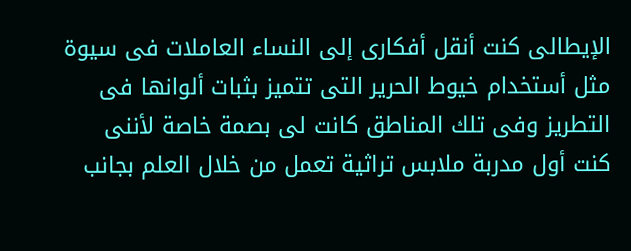الإيطالى كنت أنقل أفكارى إلى النساء العاملات فى سيوة مثل أستخدام خيوط الحرير التى تتميز بثبات ألوانها فى التطريز وفى تلك المناطق كانت لى بصمة خاصة لأننى كنت أول مدربة ملابس تراثية تعمل من خلال العلم بجانب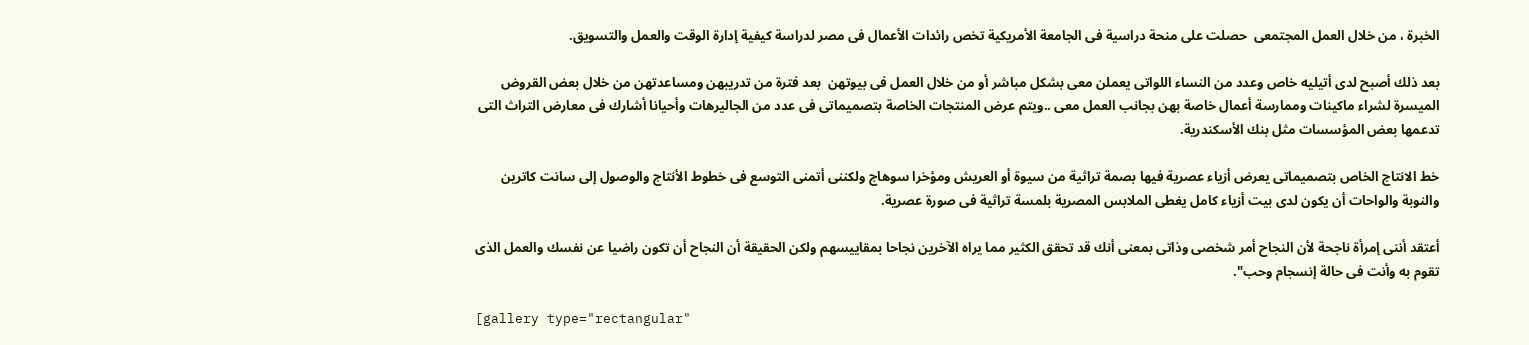الخبرة ، من خلال العمل المجتمعى  حصلت على منحة دراسية فى الجامعة الأمريكية تخص رائدات الأعمال فى مصر لدراسة كيفية إدارة الوقت والعمل والتسويق.

بعد ذلك أصبح لدى أتيليه خاص وعدد من النساء اللواتى يعملن معى بشكل مباشر أو من خلال العمل فى بيوتهن  بعد فترة من تدريبهن ومساعدتهن من خلال بعض القروض الميسرة لشراء ماكينات وممارسة أعمال خاصة بهن بجانب العمل معى ..ويتم عرض المنتجات الخاصة بتصميماتى فى عدد من الجاليرهات وأحيانا أشارك فى معارض التراث التى تدعمها بعض المؤسسات مثل بنك الأسكندرية.

خط الانتاج الخاص بتصميماتى يعرض أزياء عصرية فيها بصمة تراثية من سيوة أو العريش ومؤخرا سوهاج ولكننى أتمنى التوسع فى خطوط الأنتاج والوصول إلى سانت كاترين والنوبة والواحات أن يكون لدى بيت أزياء كامل يغطى الملابس المصرية بلمسة تراثية فى صورة عصرية.

أعتقد أننى إمرأة ناجحة لأن النجاح أمر شخصى وذاتى بمعنى أنك قد تحقق الكثير مما يراه الآخرين نجاحا بمقاييسهم ولكن الحقيقة أن النجاح أن تكون راضيا عن نفسك والعمل الذى تقوم به وأنت فى حالة إنسجام وحب".

[gallery type="rectangular"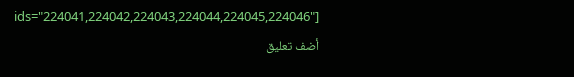ids="224041,224042,224043,224044,224045,224046"]
أضف تعليق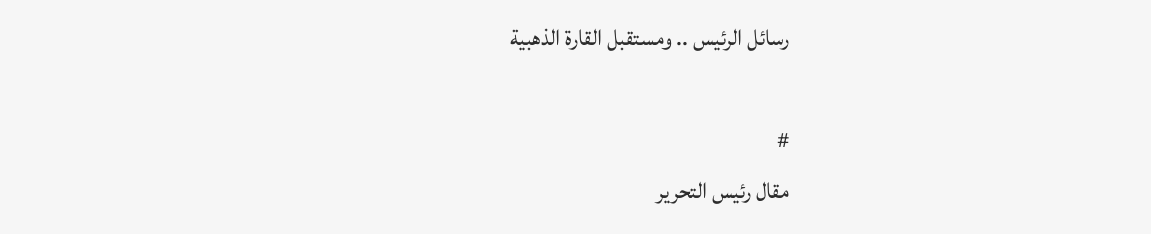رسائل الرئيس .. ومستقبل القارة الذهبية

#
مقال رئيس التحرير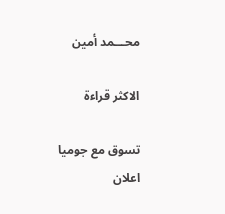محـــمد أمين

الاكثر قراءة

تسوق مع جوميا
اعلان